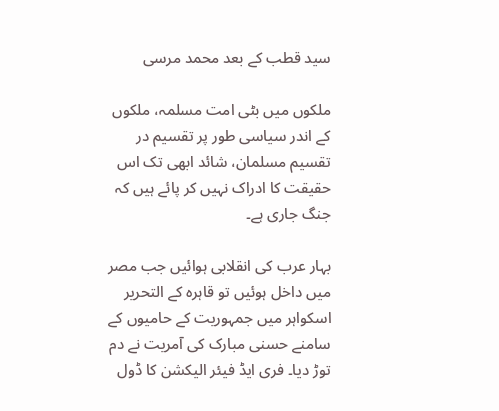سید قطب کے بعد محمد مرسی

ملکوں میں بٹی امت مسلمہ، ملکوں کے اندر سیاسی طور پر تقسیم در تقسیم مسلمان، شائد ابھی تک اس حقیقت کا ادراک نہیں کر پائے ہیں کہ جنگ جاری ہے۔

بہار عرب کی انقلابی ہوائیں جب مصر میں داخل ہوئیں تو قاہرہ کے التحریر اسکواہر میں جمہوریت کے حامیوں کے سامنے حسنی مبارک کی آمریت نے دم توڑ دیا۔ فری ایڈ فیئر الیکشن کا ڈول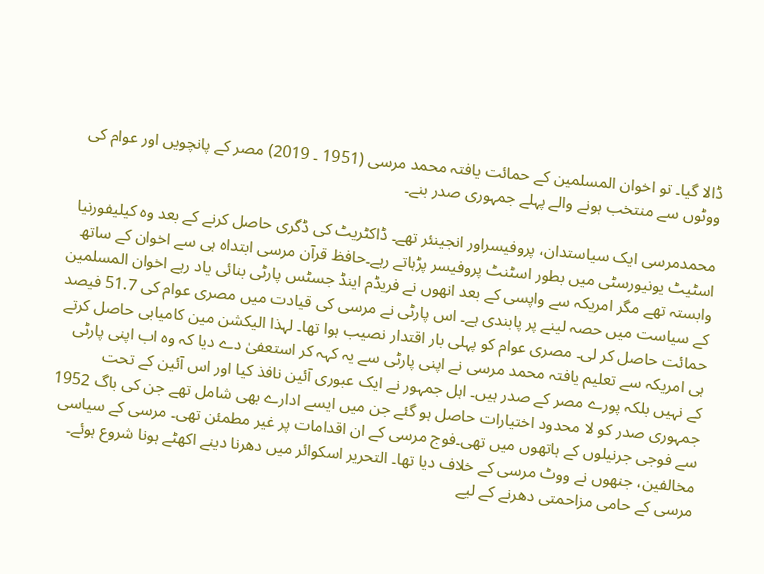ڈالا گیا۔ تو اخوان المسلمین کے حمائت یافتہ محمد مرسی (1951 ۔ 2019) مصر کے پانچویں اور عوام کی ووٹوں سے منتخب ہونے والے پہلے جمہوری صدر بنے۔

محمدمرسی ایک سیاستدان، پروفیسراور انجینئر تھے۔ ڈاکٹریٹ کی ڈگری حاصل کرنے کے بعد وہ کیلیفورنیا اسٹیٹ یونیورسٹی میں بطور اسٹنٹ پروفیسر پڑہاتے رہے۔حافظ قرآن مرسی ابتداہ ہی سے اخوان کے ساتھ وابستہ تھے مگر امریکہ سے واپسی کے بعد انھوں نے فریڈم اینڈ جسٹس پارٹی بنائی یاد رہے اخوان المسلمین کے سیاست میں حصہ لینے پر پابندی ہے۔ اس پارٹی نے مرسی کی قیادت میں مصری عوام کی 51.7 فیصد حمائت حاصل کر لی۔ مصری عوام کو پہلی بار اقتدار نصیب ہوا تھا۔ لہذا الیکشن مین کامیابی حاصل کرتے ہی امریکہ سے تعلیم یافتہ محمد مرسی نے اپنی پارٹی سے یہ کہہ کر استعفیٰ دے دیا کہ وہ اب اپنی پارٹی کے نہیں بلکہ پورے مصر کے صدر ہیں۔ اہل جمہور نے ایک عبوری آئین نافذ کیا اور اس آئین کے تحت جمہوری صدر کو لا محدود اختیارات حاصل ہو گئے جن میں ایسے ادارے بھی شامل تھے جن کی باگ 1952 سے فوجی جرنیلوں کے ہاتھوں میں تھی۔فوج مرسی کے ان اقدامات پر غیر مطمئن تھی۔ مرسی کے سیاسی مخالفین، جنھوں نے ووٹ مرسی کے خلاف دیا تھا۔ التحریر اسکوائر میں دھرنا دینے اکھٹے ہونا شروع ہوئے۔ مرسی کے حامی مزاحمتی دھرنے کے لیے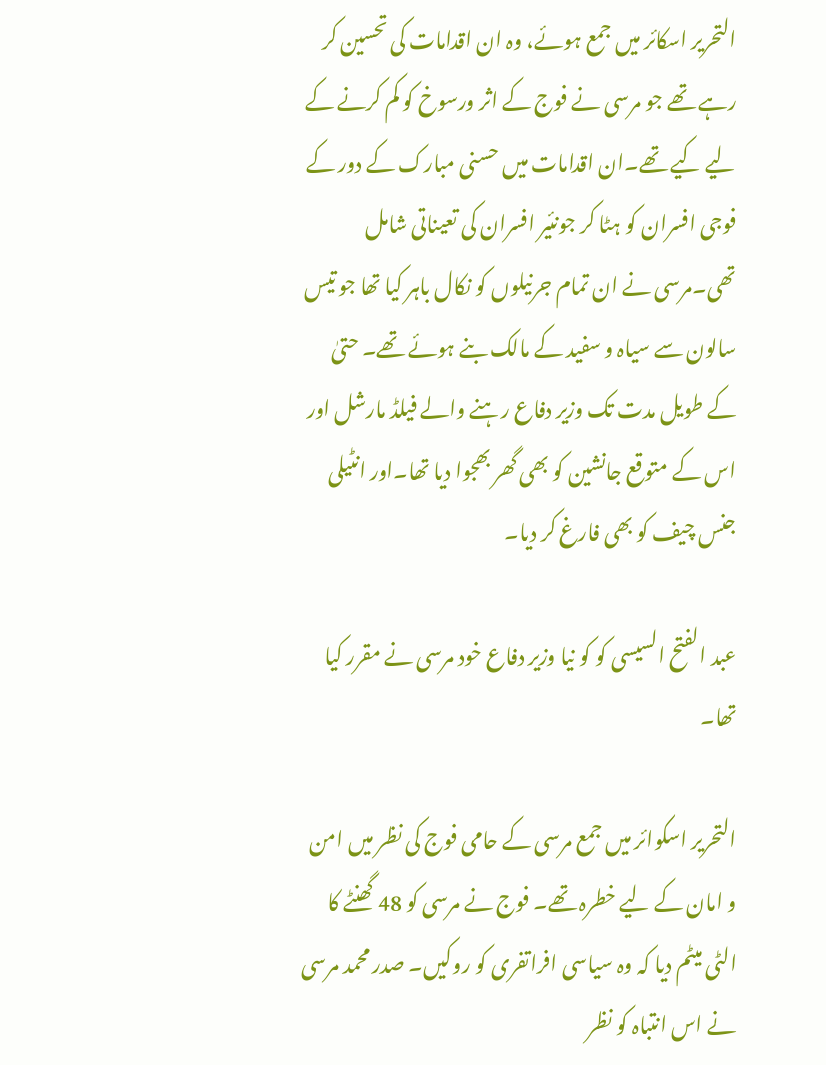التحریر اسکائر میں جمع ہوئے، وہ ان اقدامات کی تحسین کر رہے تھے جو مرسی نے فوج کے اثر ورسوخ کو کم کرنے کے لیے کیے تھے۔ان اقدامات میں حسنی مبارک کے دور کے فوجی افسران کو ہٹا کر جونئیر افسران کی تعیناتی شامل تھی۔مرسی نے ان تمام جرنیلوں کو نکال باہر کیا تھا جو تیس سالون سے سیاہ و سفید کے مالک بنے ہوئے تھے۔ حتیٰ کے طویل مدت تک وزیر دفاع رہنے والے فیلڈ مارشل اور اس کے متوقع جانشین کو بھی گھر بھجوا دیا تھا۔اور انٹیلی جنس چیف کو بھی فارغ کر دیا۔

عبد الفتح السیسی کو کو نیا وزیر دفاع خود مرسی نے مقرر کیا تھا۔

التحریر اسکوائر میں جمع مرسی کے حامی فوج کی نظر میں امن و امان کے لیے خطرہ تھے۔ فوج نے مرسی کو 48 گھنٹے کا الٹی میٹم دیا کہ وہ سیاسی افراتفری کو روکیں۔ صدر محمد مرسی نے اس انتباہ کو نظر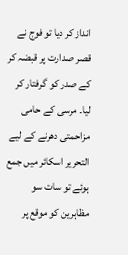انداز کر دیا تو فوج نے قصر صدارت پر قبضہ کر کے صدر کو گرفتار کر لیا۔ مرسی کے حامی مزاحمتی دھرنے کے لیے التحریر اسکائر میں جمع ہوئے تو سات سو مظاہرین کو موقع پر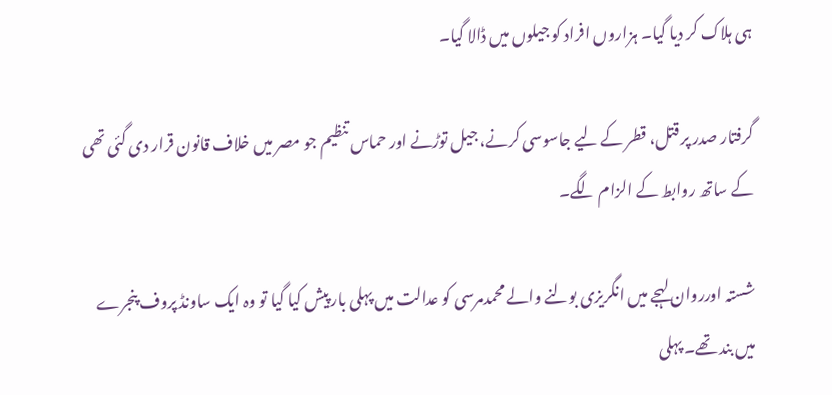ہی ہلاک کر دیا گیا۔ ہزاروں افراد کو جیلوں میں ڈالا گیا۔

گرفتار صدر پر قتل، قطر کے لیے جاسوسی کرنے، جیل توڑنے اور حماس تنظیم جو مصر میں خلاف قانون قرار دی گئی تھی کے ساتھ روابط کے الزام لگے۔

شستہ اورروان لہجے میں انگریزی بولنے والے محمدمرسی کو عدالت میں پہلی بار پیش کیا گیا تو وہ ایک ساونڈ پروف پنجرے میں بند تھے۔ پہلی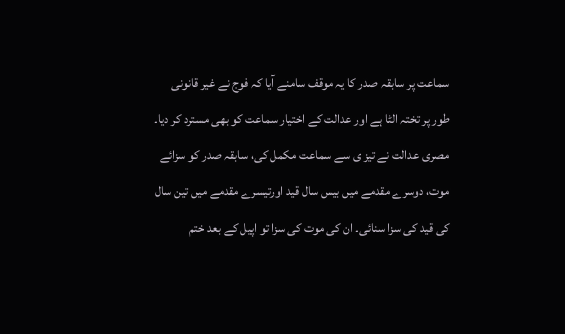سماعت پر سابقہ صدر کا یہ موقف سامنے آیا کہ فوج نے غیر قانونی طور پر تختہ الٹا ہے اور عدالت کے اختیار سماعت کو بھی مسترد کر دیا۔ مصری عدالت نے تیز ی سے سماعت مکمل کی، سابقہ صدر کو سزائے موت، دوسرے مقدمے میں بیس سال قید اورتیسرے مقدمے میں تین سال کی قید کی سزا سنائی۔ ان کی موت کی سزا تو اپیل کے بعد ختم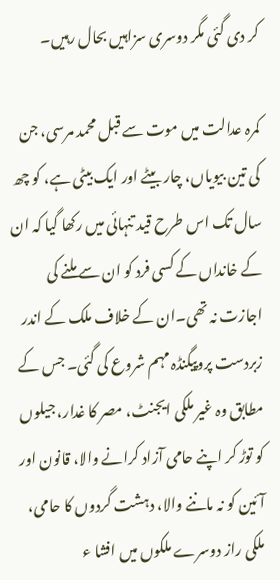کر دی گئی مگر دوسری سزاہیں بحال رہیں۔

کمرہ عدالت میں موت سے قبل محمد مرسی، جن کی تین بیویاں، چار بیٹے اور ایک بیٹی ہے، کو چھ سال تک اس طرح قید تنہائی میں رکھا گیا کہ ان کے خانداں کے کسی فرد کو ان سے ملنے کی اجازت نہ تھی۔ان کے خلاف ملک کے اندر زبردست پروپیگنڈہ مہم شروع کی گئی۔ جس کے مطابق وہ غیر ملکی ایجنٹ، مصر کا غدار، جیلوں کو توڑ کر اپنے حامی آزاد کرانے والا، قانون اور آئین کو نہ ماننے والا، دہشت گردوں کا حامی، ملکی راز دوسرے ملکوں میں افشا ء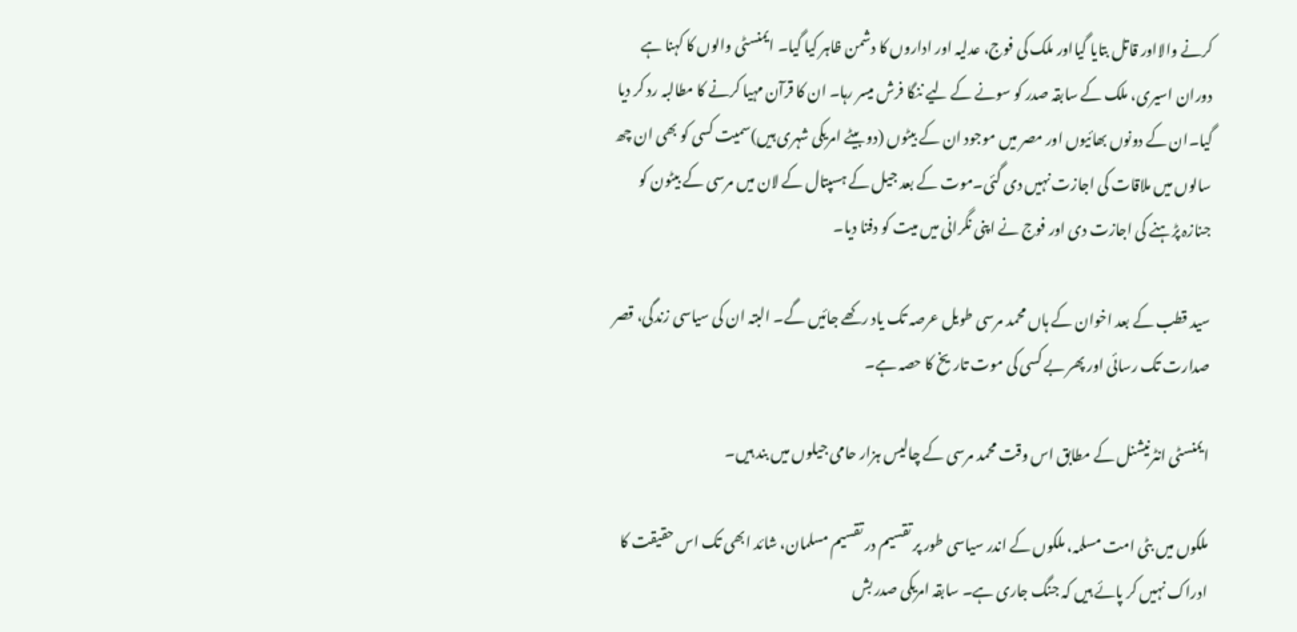کرنے والااور قاتل بتایا گیااور ملک کی فوج، عدلیہ اور اداروں کا دشمن ظاہر کیا گیا۔ ایمنسٹی والوں کا کہنا ہے دوران اسیری، ملک کے سابقہ صدر کو سونے کے لیے ننگا فرش میسر رہا۔ ان کا قرآن مہیا کرنے کا مطالبہ رد کر دیا گیا۔ان کے دونوں بھائیوں اور مصر میں موجود ان کے بیٹوں (دو بیٹے امریکی شہری ہیں)سمیت کسی کو بھی ان چھ سالوں میں ملاقات کی اجازت نہیں دی گئی۔موت کے بعد جیل کے ہسپتال کے لان میں مرسی کے بیٹون کو جنازہ پڑہنے کی اجازت دی اور فوج نے اپنی نگرانی میں میت کو دفنا دیا۔

سید قطب کے بعد اخوان کے ہاں محمد مرسی طویل عرصہ تک یاد رکھے جائیں گے۔ البتہ ان کی سیاسی زندگی، قصر صدارت تک رسائی اور پھر بے کسی کی موت تاریخ کا حصہ ہے۔

ایمنسٹی انٹرنیشنل کے مطابق اس وقت محمد مرسی کے چالیس ہزار حامی جیلوں میں بند ہیں۔

ملکوں میں بٹی امت مسلمہ، ملکوں کے اندر سیاسی طور پر تقسیم در تقسیم مسلمان، شائد ابھی تک اس حقیقت کا ادراک نہیں کر پائے ہیں کہ جنگ جاری ہے۔ سابقہ امریکی صدر بش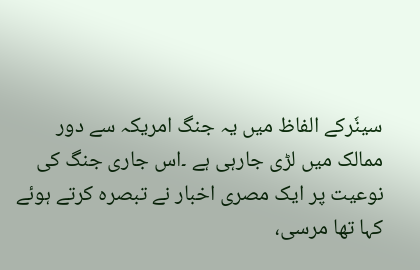سینٗرکے الفاظ میں یہ جنگ امریکہ سے دور ممالک میں لڑی جارہی ہے ۔اس جاری جنگ کی نوعیت پر ایک مصری اخبار نے تبصرہ کرتے ہوئے کہا تھا مرسی،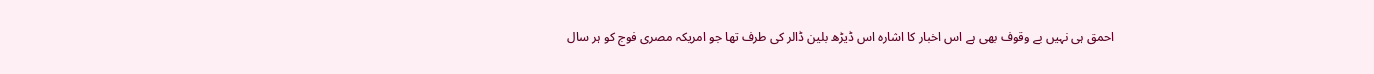احمق ہی نہیں بے وقوف بھی ہے اس اخبار کا اشارہ اس ڈیڑھ بلین ڈالر کی طرف تھا جو امریکہ مصری فوج کو ہر سال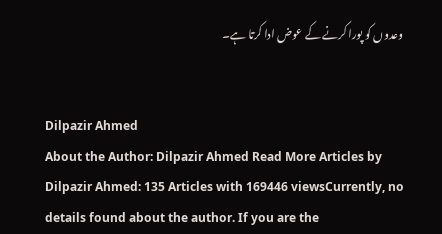وعدوں کو پورا کرنے کے عوض ادا کرتا ہے۔


Dilpazir Ahmed
About the Author: Dilpazir Ahmed Read More Articles by Dilpazir Ahmed: 135 Articles with 169446 viewsCurrently, no details found about the author. If you are the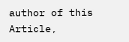author of this Article,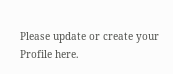Please update or create your Profile here.